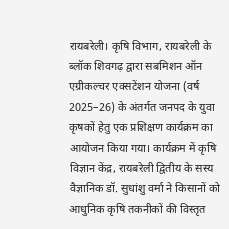रायबरेली। कृषि विभाग, रायबरेली के ब्लॉक शिवगढ़ द्वारा सबमिशन ऑन एग्रीकल्चर एक्सटेंशन योजना (वर्ष 2025–26) के अंतर्गत जनपद के युवा कृषकों हेतु एक प्रशिक्षण कार्यक्रम का आयोजन किया गया। कार्यक्रम में कृषि विज्ञान केंद्र, रायबरेली द्वितीय के सस्य वैज्ञानिक डॉ. सुधांशु वर्मा ने किसानों को आधुनिक कृषि तकनीकों की विस्तृत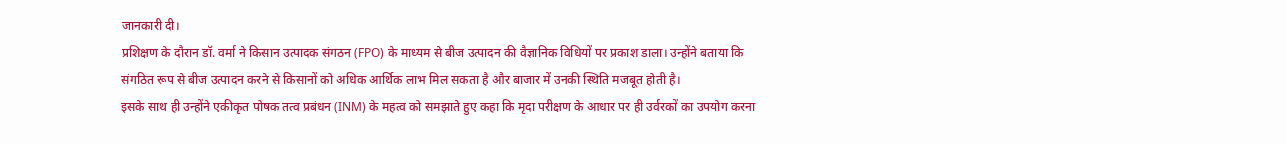जानकारी दी।
प्रशिक्षण के दौरान डॉ. वर्मा ने किसान उत्पादक संगठन (FPO) के माध्यम से बीज उत्पादन की वैज्ञानिक विधियों पर प्रकाश डाला। उन्होंने बताया कि संगठित रूप से बीज उत्पादन करने से किसानों को अधिक आर्थिक लाभ मिल सकता है और बाजार में उनकी स्थिति मजबूत होती है।
इसके साथ ही उन्होंने एकीकृत पोषक तत्व प्रबंधन (INM) के महत्व को समझाते हुए कहा कि मृदा परीक्षण के आधार पर ही उर्वरकों का उपयोग करना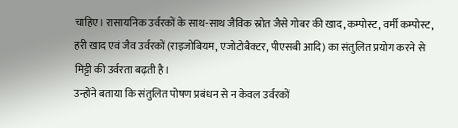चाहिए। रासायनिक उर्वरकों के साथ-साथ जैविक स्रोत जैसे गोबर की खाद, कम्पोस्ट, वर्मी कम्पोस्ट, हरी खाद एवं जैव उर्वरकों (राइजोबियम, एजोटोबैक्टर, पीएसबी आदि) का संतुलित प्रयोग करने से मिट्टी की उर्वरता बढ़ती है।
उन्होंने बताया कि संतुलित पोषण प्रबंधन से न केवल उर्वरकों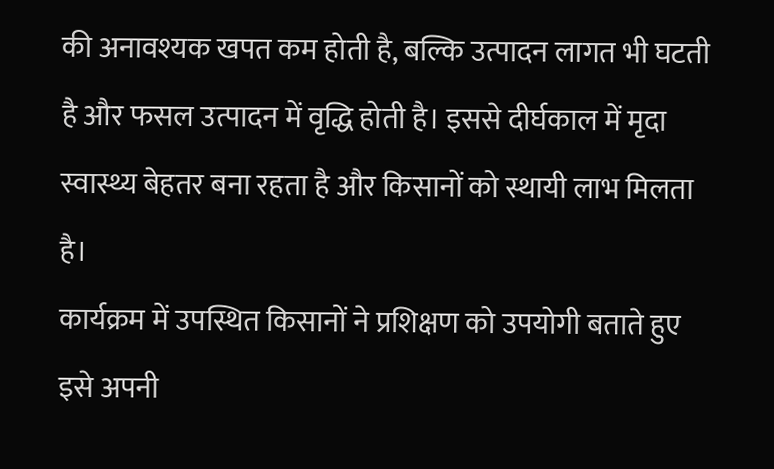की अनावश्यक खपत कम होती है, बल्कि उत्पादन लागत भी घटती है और फसल उत्पादन में वृद्धि होती है। इससे दीर्घकाल में मृदा स्वास्थ्य बेहतर बना रहता है और किसानों को स्थायी लाभ मिलता है।
कार्यक्रम में उपस्थित किसानों ने प्रशिक्षण को उपयोगी बताते हुए इसे अपनी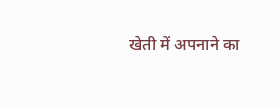खेती में अपनाने का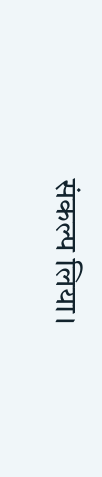संकल्प लिया।